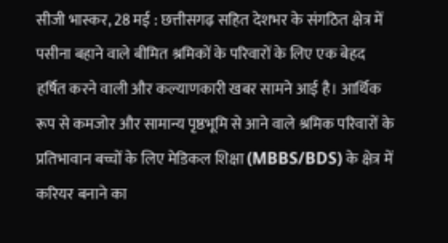सीजी भास्कर, 28 मई : छत्तीसगढ़ सहित देशभर के संगठित क्षेत्र में पसीना बहाने वाले बीमित श्रमिकों के परिवारों के लिए एक बेहद हर्षित करने वाली और कल्याणकारी खबर सामने आई है। आर्थिक रूप से कमजोर और सामान्य पृष्ठभूमि से आने वाले श्रमिक परिवारों के प्रतिभावान बच्चों के लिए मेडिकल शिक्षा (MBBS/BDS) के क्षेत्र में करियर बनाने का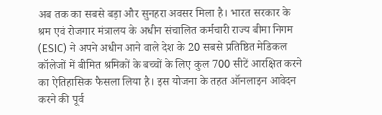अब तक का सबसे बड़ा और सुनहरा अवसर मिला है। भारत सरकार के श्रम एवं रोजगार मंत्रालय के अधीन संचालित कर्मचारी राज्य बीमा निगम (ESIC) ने अपने अधीन आने वाले देश के 20 सबसे प्रतिष्ठित मेडिकल कॉलेजों में बीमित श्रमिकों के बच्चों के लिए कुल 700 सीटें आरक्षित करने का ऐतिहासिक फैसला लिया है। इस योजना के तहत ऑनलाइन आवेदन करने की पूर्व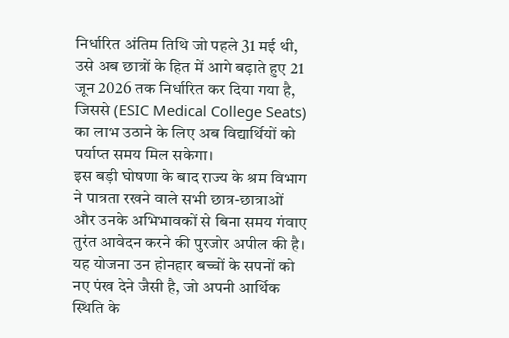निर्धारित अंतिम तिथि जो पहले 31 मई थी, उसे अब छात्रों के हित में आगे बढ़ाते हुए 21 जून 2026 तक निर्धारित कर दिया गया है, जिससे (ESIC Medical College Seats) का लाभ उठाने के लिए अब विद्यार्थियों को पर्याप्त समय मिल सकेगा।
इस बड़ी घोषणा के बाद राज्य के श्रम विभाग ने पात्रता रखने वाले सभी छात्र-छात्राओं और उनके अभिभावकों से बिना समय गंवाए तुरंत आवेदन करने की पुरजोर अपील की है। यह योजना उन होनहार बच्चों के सपनों को नए पंख देने जैसी है, जो अपनी आर्थिक स्थिति के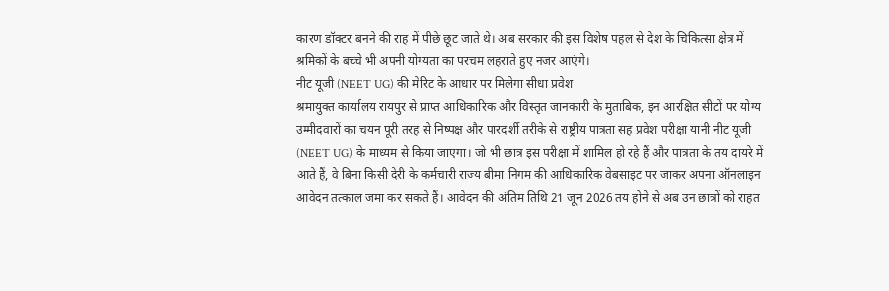कारण डॉक्टर बनने की राह में पीछे छूट जाते थे। अब सरकार की इस विशेष पहल से देश के चिकित्सा क्षेत्र में श्रमिकों के बच्चे भी अपनी योग्यता का परचम लहराते हुए नजर आएंगे।
नीट यूजी (NEET UG) की मेरिट के आधार पर मिलेगा सीधा प्रवेश
श्रमायुक्त कार्यालय रायपुर से प्राप्त आधिकारिक और विस्तृत जानकारी के मुताबिक, इन आरक्षित सीटों पर योग्य उम्मीदवारों का चयन पूरी तरह से निष्पक्ष और पारदर्शी तरीके से राष्ट्रीय पात्रता सह प्रवेश परीक्षा यानी नीट यूजी (NEET UG) के माध्यम से किया जाएगा। जो भी छात्र इस परीक्षा में शामिल हो रहे हैं और पात्रता के तय दायरे में आते हैं, वे बिना किसी देरी के कर्मचारी राज्य बीमा निगम की आधिकारिक वेबसाइट पर जाकर अपना ऑनलाइन आवेदन तत्काल जमा कर सकते हैं। आवेदन की अंतिम तिथि 21 जून 2026 तय होने से अब उन छात्रों को राहत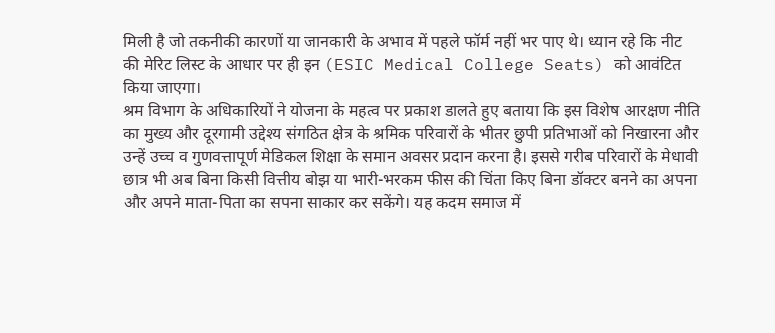मिली है जो तकनीकी कारणों या जानकारी के अभाव में पहले फॉर्म नहीं भर पाए थे। ध्यान रहे कि नीट की मेरिट लिस्ट के आधार पर ही इन (ESIC Medical College Seats) को आवंटित किया जाएगा।
श्रम विभाग के अधिकारियों ने योजना के महत्व पर प्रकाश डालते हुए बताया कि इस विशेष आरक्षण नीति का मुख्य और दूरगामी उद्देश्य संगठित क्षेत्र के श्रमिक परिवारों के भीतर छुपी प्रतिभाओं को निखारना और उन्हें उच्च व गुणवत्तापूर्ण मेडिकल शिक्षा के समान अवसर प्रदान करना है। इससे गरीब परिवारों के मेधावी छात्र भी अब बिना किसी वित्तीय बोझ या भारी-भरकम फीस की चिंता किए बिना डॉक्टर बनने का अपना और अपने माता-पिता का सपना साकार कर सकेंगे। यह कदम समाज में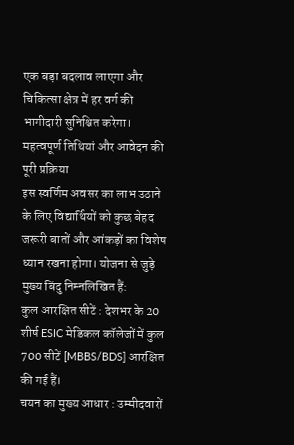एक बड़ा बदलाव लाएगा और चिकित्सा क्षेत्र में हर वर्ग की भागीदारी सुनिश्चित करेगा।
महत्वपूर्ण तिथियां और आवेदन की पूरी प्रक्रिया
इस स्वर्णिम अवसर का लाभ उठाने के लिए विद्यार्थियों को कुछ बेहद जरूरी बातों और आंकड़ों का विशेष ध्यान रखना होगा। योजना से जुड़े मुख्य बिंदु निम्नलिखित हैं:
कुल आरक्षित सीटें : देशभर के 20 शीर्ष ESIC मेडिकल कॉलेजों में कुल 700 सीटें [MBBS/BDS] आरक्षित की गई हैं।
चयन का मुख्य आधार : उम्मीदवारों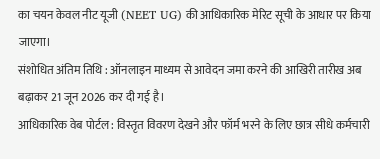का चयन केवल नीट यूजी (NEET UG) की आधिकारिक मेरिट सूची के आधार पर किया जाएगा।
संशोधित अंतिम तिथि : ऑनलाइन माध्यम से आवेदन जमा करने की आखिरी तारीख अब बढ़ाकर 21 जून 2026 कर दी गई है।
आधिकारिक वेब पोर्टल : विस्तृत विवरण देखने और फॉर्म भरने के लिए छात्र सीधे कर्मचारी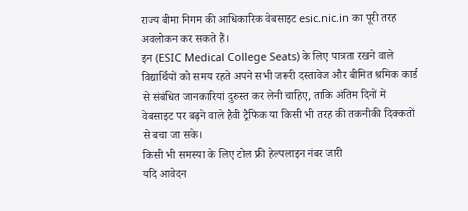राज्य बीमा निगम की आधिकारिक वेबसाइट esic.nic.in का पूरी तरह अवलोकन कर सकते हैं।
इन (ESIC Medical College Seats) के लिए पात्रता रखने वाले विद्यार्थियों को समय रहते अपने सभी जरूरी दस्तावेज और बीमित श्रमिक कार्ड से संबंधित जानकारियां दुरुस्त कर लेनी चाहिए, ताकि अंतिम दिनों में वेबसाइट पर बढ़ने वाले हैवी ट्रैफिक या किसी भी तरह की तकनीकी दिक्कतों से बचा जा सके।
किसी भी समस्या के लिए टोल फ्री हेल्पलाइन नंबर जारी
यदि आवेदन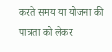करते समय या योजना की पात्रता को लेकर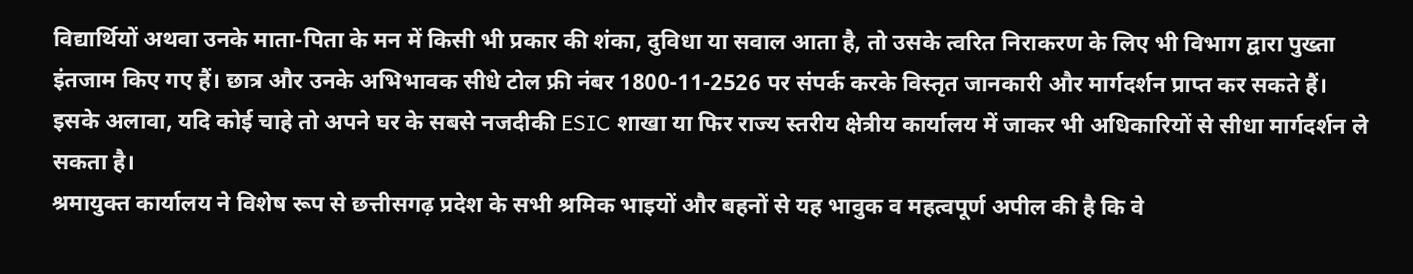विद्यार्थियों अथवा उनके माता-पिता के मन में किसी भी प्रकार की शंका, दुविधा या सवाल आता है, तो उसके त्वरित निराकरण के लिए भी विभाग द्वारा पुख्ता इंतजाम किए गए हैं। छात्र और उनके अभिभावक सीधे टोल फ्री नंबर 1800-11-2526 पर संपर्क करके विस्तृत जानकारी और मार्गदर्शन प्राप्त कर सकते हैं। इसके अलावा, यदि कोई चाहे तो अपने घर के सबसे नजदीकी ESIC शाखा या फिर राज्य स्तरीय क्षेत्रीय कार्यालय में जाकर भी अधिकारियों से सीधा मार्गदर्शन ले सकता है।
श्रमायुक्त कार्यालय ने विशेष रूप से छत्तीसगढ़ प्रदेश के सभी श्रमिक भाइयों और बहनों से यह भावुक व महत्वपूर्ण अपील की है कि वे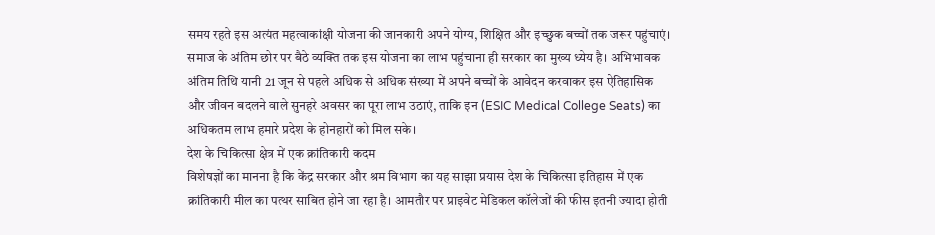समय रहते इस अत्यंत महत्वाकांक्षी योजना की जानकारी अपने योग्य, शिक्षित और इच्छुक बच्चों तक जरूर पहुंचाएं। समाज के अंतिम छोर पर बैठे व्यक्ति तक इस योजना का लाभ पहुंचाना ही सरकार का मुख्य ध्येय है। अभिभावक अंतिम तिथि यानी 21 जून से पहले अधिक से अधिक संख्या में अपने बच्चों के आवेदन करवाकर इस ऐतिहासिक और जीवन बदलने वाले सुनहरे अवसर का पूरा लाभ उठाएं, ताकि इन (ESIC Medical College Seats) का अधिकतम लाभ हमारे प्रदेश के होनहारों को मिल सके।
देश के चिकित्सा क्षेत्र में एक क्रांतिकारी कदम
विशेषज्ञों का मानना है कि केंद्र सरकार और श्रम विभाग का यह साझा प्रयास देश के चिकित्सा इतिहास में एक क्रांतिकारी मील का पत्थर साबित होने जा रहा है। आमतौर पर प्राइवेट मेडिकल कॉलेजों की फीस इतनी ज्यादा होती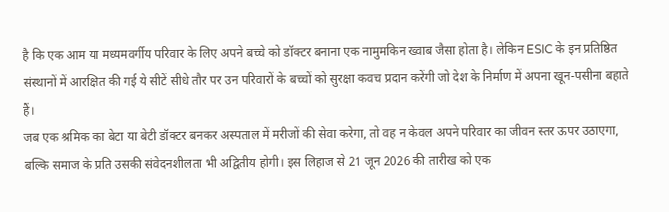है कि एक आम या मध्यमवर्गीय परिवार के लिए अपने बच्चे को डॉक्टर बनाना एक नामुमकिन ख्वाब जैसा होता है। लेकिन ESIC के इन प्रतिष्ठित संस्थानों में आरक्षित की गई ये सीटें सीधे तौर पर उन परिवारों के बच्चों को सुरक्षा कवच प्रदान करेंगी जो देश के निर्माण में अपना खून-पसीना बहाते हैं।
जब एक श्रमिक का बेटा या बेटी डॉक्टर बनकर अस्पताल में मरीजों की सेवा करेगा, तो वह न केवल अपने परिवार का जीवन स्तर ऊपर उठाएगा, बल्कि समाज के प्रति उसकी संवेदनशीलता भी अद्वितीय होगी। इस लिहाज से 21 जून 2026 की तारीख को एक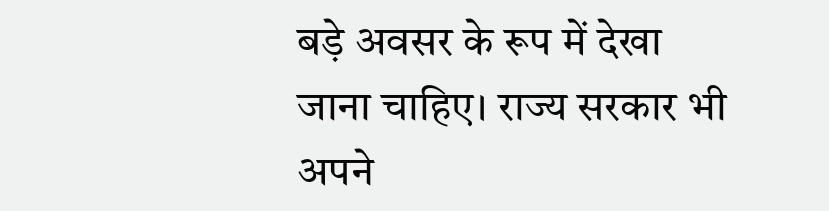बड़े अवसर के रूप में देखा जाना चाहिए। राज्य सरकार भी अपने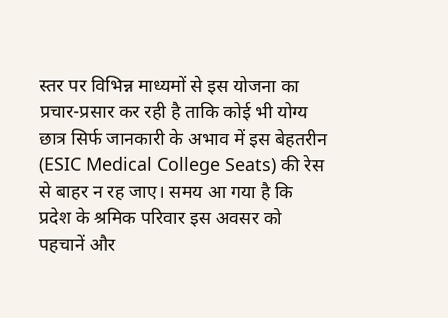स्तर पर विभिन्न माध्यमों से इस योजना का प्रचार-प्रसार कर रही है ताकि कोई भी योग्य छात्र सिर्फ जानकारी के अभाव में इस बेहतरीन (ESIC Medical College Seats) की रेस से बाहर न रह जाए। समय आ गया है कि प्रदेश के श्रमिक परिवार इस अवसर को पहचानें और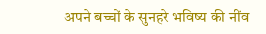अपने बच्चों के सुनहरे भविष्य की नींव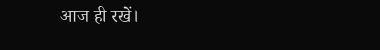आज ही रखें।